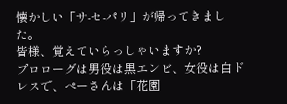懐かしい「サ‐セ‐パリ」が帰ってきました。
皆様、覚えていらっしゃいますか?
プロローグは男役は黒エンビ、女役は白ドレスで、ぺーさんは「花園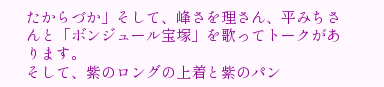たからづか」そして、峰さを理さん、平みちさんと「ボンジュール宝塚」を歌ってトークがあります。
そして、紫のロングの上着と紫のパン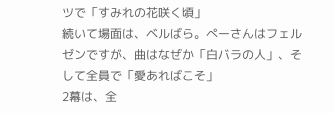ツで「すみれの花咲く頃」
続いて場面は、ベルばら。ぺーさんはフェルゼンですが、曲はなぜか「白バラの人」、そして全員で「愛あればこそ」
2幕は、全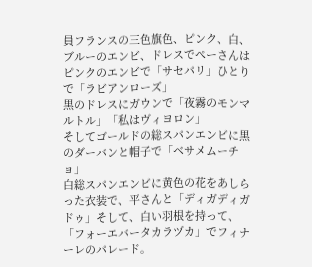員フランスの三色旗色、ピンク、白、ブルーのエンビ、ドレスでぺーさんはピンクのエンビで「サセパリ」ひとりで「ラビアンローズ」
黒のドレスにガウンで「夜霧のモンマルトル」「私はヴィヨロン」
そしてゴールドの総スパンエンビに黒のダーバンと帽子で「ベサメムーチョ」
白総スパンエンビに黄色の花をあしらった衣装で、平さんと「ディガディガドゥ」そして、白い羽根を持って、「フォーエバータカラヅカ」でフィナーレのパレード。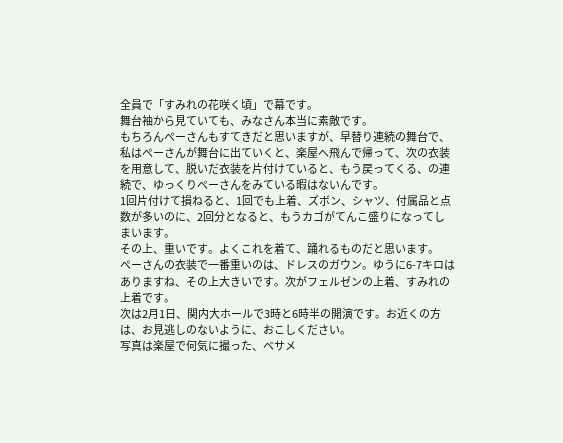全員で「すみれの花咲く頃」で幕です。
舞台袖から見ていても、みなさん本当に素敵です。
もちろんぺーさんもすてきだと思いますが、早替り連続の舞台で、私はぺーさんが舞台に出ていくと、楽屋へ飛んで帰って、次の衣装を用意して、脱いだ衣装を片付けていると、もう戻ってくる、の連続で、ゆっくりぺーさんをみている暇はないんです。
1回片付けて損ねると、1回でも上着、ズボン、シャツ、付属品と点数が多いのに、2回分となると、もうカゴがてんこ盛りになってしまいます。
その上、重いです。よくこれを着て、踊れるものだと思います。
ぺーさんの衣装で一番重いのは、ドレスのガウン。ゆうに6-7キロはありますね、その上大きいです。次がフェルゼンの上着、すみれの上着です。
次は2月1日、関内大ホールで3時と6時半の開演です。お近くの方は、お見逃しのないように、おこしください。
写真は楽屋で何気に撮った、ベサメ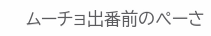ムーチョ出番前のぺーさ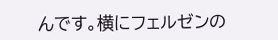んです。横にフェルゼンの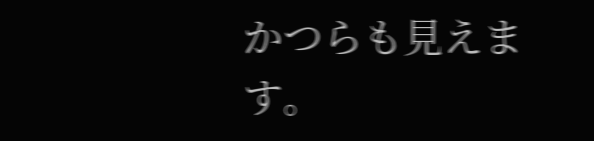かつらも見えます。